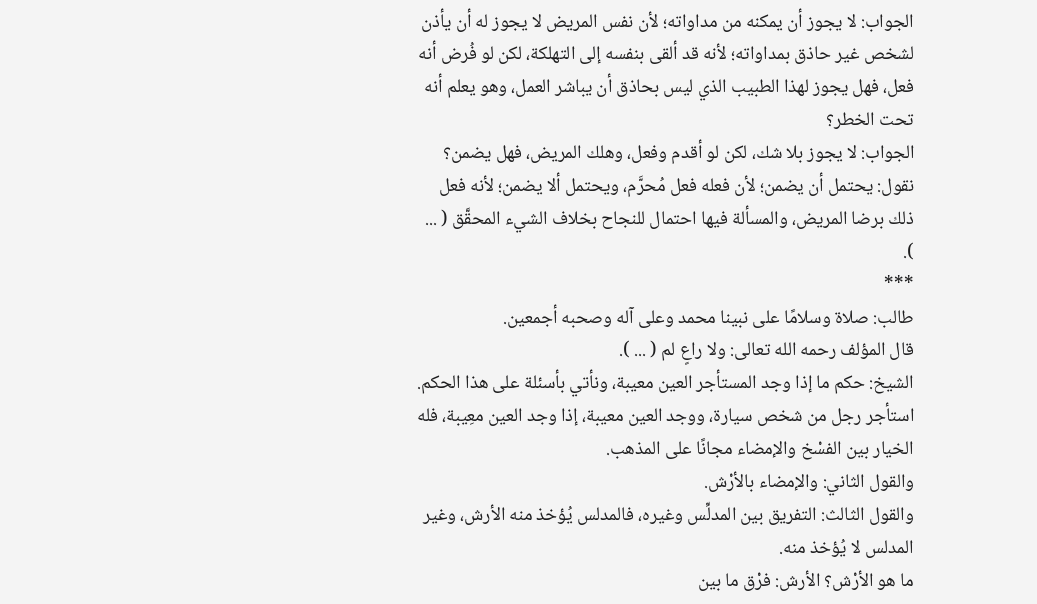الجواب: لا يجوز أن يمكنه من مداواته؛ لأن نفس المريض لا يجوز له أن يأذن لشخص غير حاذق بمداواته؛ لأنه قد ألقى بنفسه إلى التهلكة، لكن لو فُرض أنه فعل، فهل يجوز لهذا الطبيب الذي ليس بحاذق أن يباشر العمل، وهو يعلم أنه تحت الخطر؟
الجواب: لا يجوز بلا شك، لكن لو أقدم وفعل، وهلك المريض، فهل يضمن؟
نقول: يحتمل أن يضمن؛ لأن فعله فعل مُحرَّم، ويحتمل ألا يضمن؛ لأنه فعل ذلك برضا المريض، والمسألة فيها احتمال للنجاح بخلاف الشيء المحقَّق ( ... ).
***
طالب: صلاة وسلامًا على نبينا محمد وعلى آله وصحبه أجمعين.
قال المؤلف رحمه الله تعالى: ولا راعٍ لم ( ... ).
الشيخ: حكم ما إذا وجد المستأجر العين معيبة، ونأتي بأسئلة على هذا الحكم.
استأجر رجل من شخص سيارة، ووجد العين معيبة، إذا وجد العين معِيبة، فله الخيار بين الفسْخ والإمضاء مجانًا على المذهب.
والقول الثاني: والإمضاء بالأرْش.
والقول الثالث: التفريق بين المدلِّس وغيره، فالمدلس يُؤخذ منه الأرش، وغير المدلس لا يُؤخذ منه.
ما هو الأرْش؟ الأرش: فرْق ما بين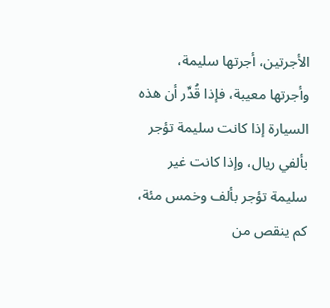الأجرتين، أجرتها سليمة، وأجرتها معيبة، فإذا قُدِّر أن هذه السيارة إذا كانت سليمة تؤجر بألفي ريال، وإذا كانت غير سليمة تؤجر بألف وخمس مئة، كم ينقص من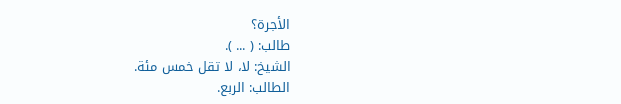الأجرة؟
طالب: ( ... ).
الشيخ: لا، لا تقل خمس مئة.
الطالب: الربع.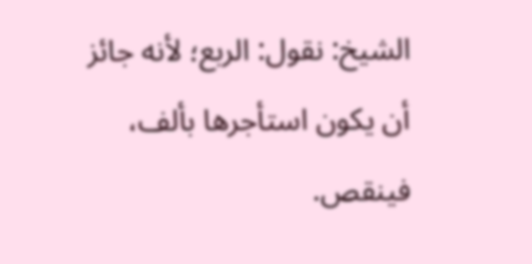الشيخ: نقول: الربع؛ لأنه جائز أن يكون استأجرها بألف، فينقص.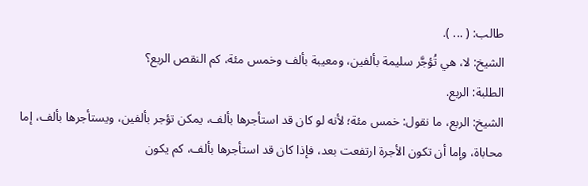طالب: ( ... ).
الشيخ: لا، هي تُؤجَّر سليمة بألفين، ومعيبة بألف وخمس مئة، كم النقص الربع؟
الطلبة: الربع.
الشيخ: الربع، ما نقول: خمس مئة؛ لأنه لو كان قد استأجرها بألف، يمكن تؤجر بألفين، ويستأجرها بألف، إما محاباة، وإما أن تكون الأجرة ارتفعت بعد، فإذا كان قد استأجرها بألف، كم يكون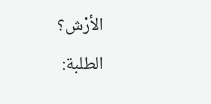الأرْش؟
الطلبة: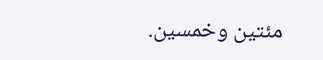مئتين وخمسين.